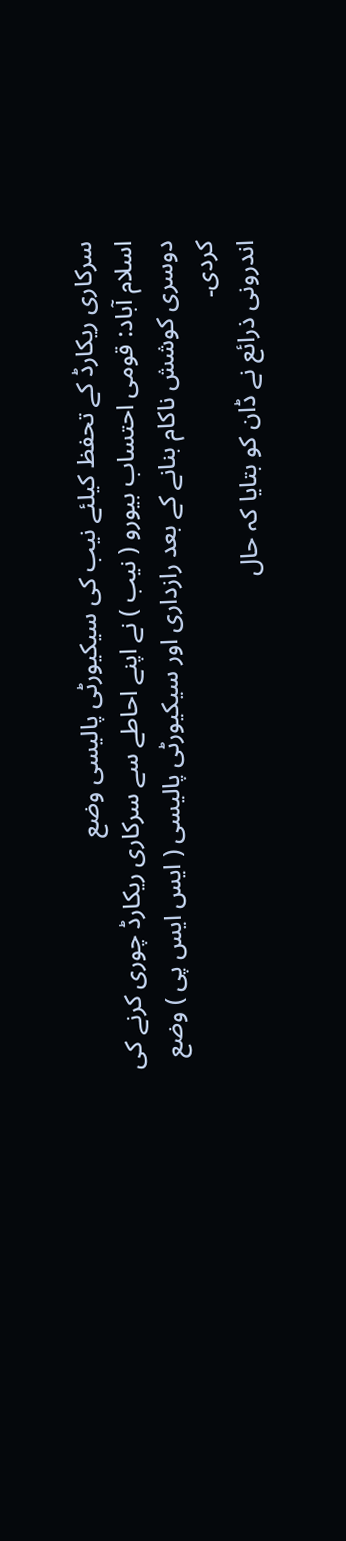سرکاری ریکارڈ کے تحفظ کیلئے نیب کی سیکیورٹی پالیسی وضع
اسلام آباد: قومی احتساب بیورو ( نیب ) نے اپنے احاطے سے سرکاری ریکارڈ چوری کرنے کی دوسری کوشش ناکام بنانے کے بعد رازداری اور سیکیورٹی پالیسی ( ایس ایس پی ) وضع کردی۔
اندرونی ذرائع نے ڈان کو بتایا کہ حال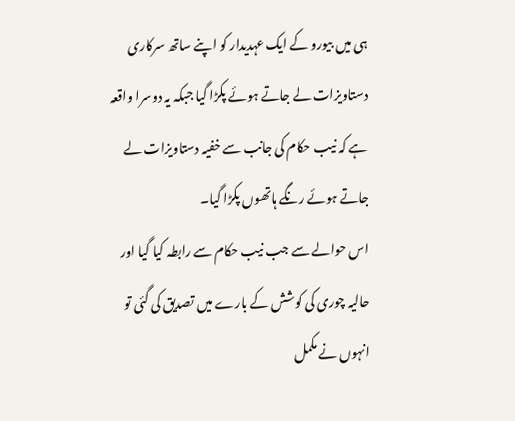ہی میں بیورو کے ایک عہدیدار کو اپنے ساتھ سرکاری دستاویزات لے جاتے ہوئے پکڑا گیا جبکہ یہ دوسرا واقعہ ہے کہ نیب حکام کی جانب سے خفیہ دستاویزات لے جاتے ہوئے رنگے ہاتھوں پکڑا گیا۔
اس حوالے سے جب نیب حکام سے رابطہ کیا گیا اور حالیہ چوری کی کوشش کے بارے میں تصدیق کی گئی تو انہوں نے مکمل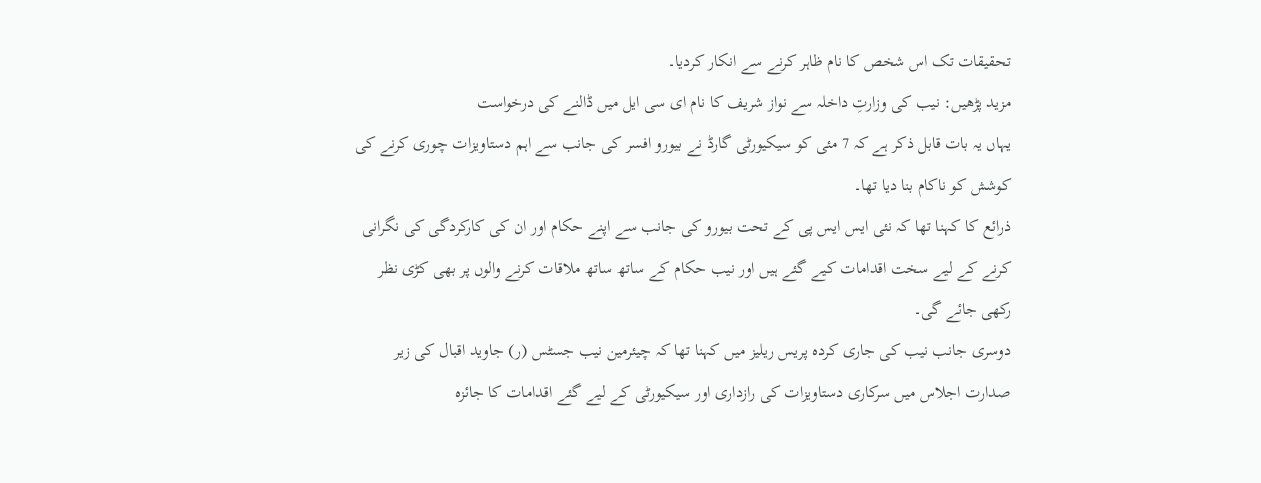تحقیقات تک اس شخص کا نام ظاہر کرنے سے انکار کردیا۔
مزید پڑھیں: نیب کی وزارتِ داخلہ سے نواز شریف کا نام ای سی ایل میں ڈالنے کی درخواست
یہاں یہ بات قابل ذکر ہے کہ 7 مئی کو سیکیورٹی گارڈ نے بیورو افسر کی جانب سے اہم دستاویزات چوری کرنے کی کوشش کو ناکام بنا دیا تھا۔
ذرائع کا کہنا تھا کہ نئی ایس ایس پی کے تحت بیورو کی جانب سے اپنے حکام اور ان کی کارکردگی کی نگرانی کرنے کے لیے سخت اقدامات کیے گئے ہیں اور نیب حکام کے ساتھ ساتھ ملاقات کرنے والوں پر بھی کڑی نظر رکھی جائے گی۔
دوسری جانب نیب کی جاری کردہ پریس ریلیز میں کہنا تھا کہ چیئرمین نیب جسٹس (ر) جاوید اقبال کی زیر صدارت اجلاس میں سرکاری دستاویزات کی رازداری اور سیکیورٹی کے لیے گئے اقدامات کا جائزہ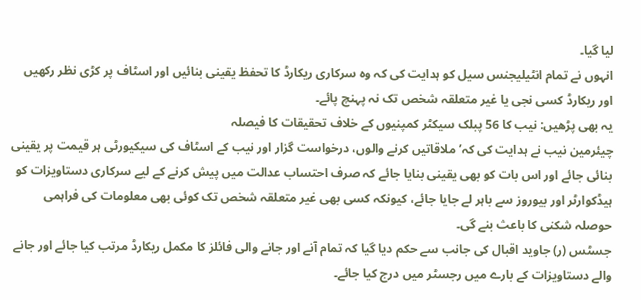لیا گیا۔
انہوں نے تمام انٹیلیجنس سیل کو ہدایت کی کہ وہ سرکاری ریکارڈ کا تحفظ یقینی بنائیں اور اسٹاف پر کڑی نظر رکھیں اور ریکارڈ کسی نجی یا غیر متعلقہ شخص تک نہ پہنچ پائے۔
یہ بھی پڑھیں: نیب کا 56 پبلک سیکٹر کمپنیوں کے خلاف تحقیقات کا فیصلہ
چیئرمین نیب نے ہدایت کی کہ’ ملاقاتیں کرنے والوں، درخواست گزار اور نیب کے اسٹاف کی سیکیورٹی ہر قیمت پر یقینی بنائی جائے اور اس بات کو بھی یقینی بنایا جائے کہ صرف احتساب عدالت میں پیش کرنے کے لیے سرکاری دستاویزات کو ہیڈکوارٹر اور بیوروز سے باہر لے جایا جائے، کیونکہ کسی بھی غیر متعلقہ شخص تک کوئی بھی معلومات کی فراہمی حوصلہ شکنی کا باعث بنے گی۔
جسٹس (ر) جاوید اقبال کی جانب سے حکم دیا گیا کہ تمام آنے اور جانے والی فائلز کا مکمل ریکارڈ مرتب کیا جائے اور جانے والے دستاویزات کے بارے میں رجسٹر میں درج کیا جائے۔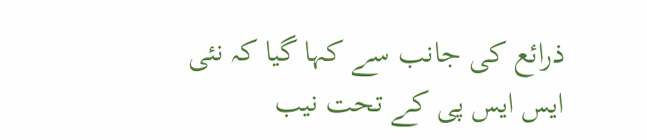ذرائع کی جانب سے کہا گیا کہ نئی ایس ایس پی کے تحت نیب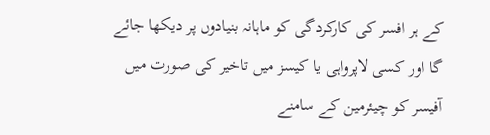کے ہر افسر کی کارکردگی کو ماہانہ بنیادوں پر دیکھا جائے گا اور کسی لاپرواہی یا کیسز میں تاخیر کی صورت میں آفیسر کو چیئرمین کے سامنے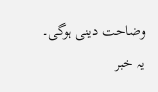وضاحت دینی ہوگی۔
یہ خبر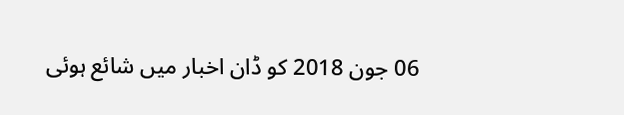06 جون 2018 کو ڈان اخبار میں شائع ہوئی